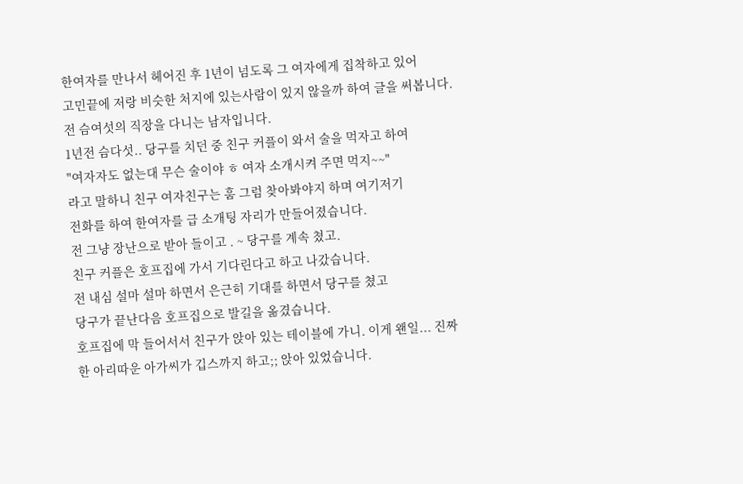한여자를 만나서 헤어진 후 1년이 넘도록 그 여자에게 집착하고 있어
고민끝에 저랑 비슷한 처지에 있는사람이 있지 않을까 하여 글을 써봅니다.
전 슴여섯의 직장을 다니는 남자입니다.
1년전 슴다섯.. 당구를 치던 중 친구 커플이 와서 술을 먹자고 하여
"여자자도 없는대 무슨 술이야 ㅎ 여자 소개시켜 주면 먹지~~"
라고 말하니 친구 여자친구는 훔 그럼 찾아봐야지 하며 여기저기
전화를 하여 한여자를 급 소개팅 자리가 만들어졌습니다.
전 그냥 장난으로 받아 들이고 . ~ 당구를 계속 쳤고.
친구 커플은 호프집에 가서 기다린다고 하고 나갔습니다.
전 내심 설마 설마 하면서 은근히 기대를 하면서 당구를 쳤고
당구가 끝난다음 호프집으로 발길을 옮겼습니다.
호프집에 막 들어서서 친구가 앉아 있는 테이블에 가니. 이게 왠일... 진짜
한 아리따운 아가씨가 깁스까지 하고;; 앉아 있었습니다.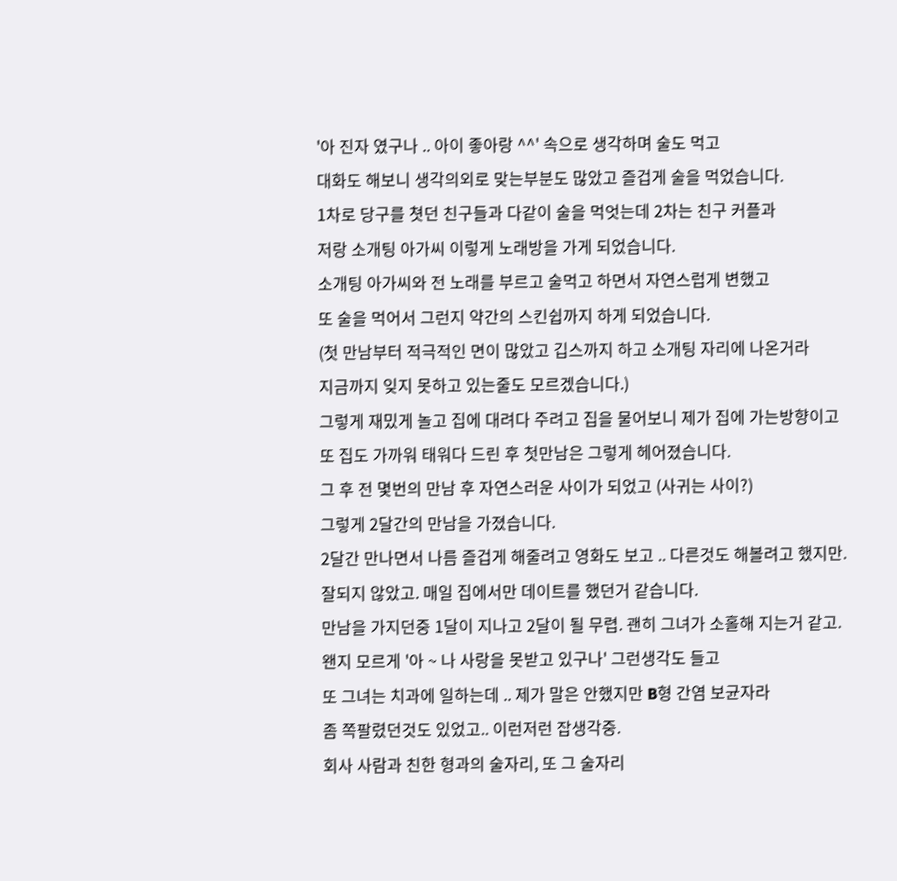'아 진자 였구나 .. 아이 좋아랑 ^^' 속으로 생각하며 술도 먹고
대화도 해보니 생각의외로 맞는부분도 많았고 즐겁게 술을 먹었습니다.
1차로 당구를 쳣던 친구들과 다같이 술을 먹엇는데 2차는 친구 커플과
저랑 소개팅 아가씨 이렇게 노래방을 가게 되었습니다.
소개팅 아가씨와 전 노래를 부르고 술먹고 하면서 자연스럽게 변했고
또 술을 먹어서 그런지 약간의 스킨쉽까지 하게 되었습니다.
(첫 만남부터 적극적인 면이 많았고 깁스까지 하고 소개팅 자리에 나온거라
지금까지 잊지 못하고 있는줄도 모르겠습니다.)
그렇게 재밌게 놀고 집에 대려다 주려고 집을 물어보니 제가 집에 가는방향이고
또 집도 가까워 태워다 드린 후 첫만남은 그렇게 헤어졌습니다.
그 후 전 몇번의 만남 후 자연스러운 사이가 되었고 (사귀는 사이?)
그렇게 2달간의 만남을 가졌습니다.
2달간 만나면서 나름 즐겁게 해줄려고 영화도 보고 .. 다른것도 해볼려고 했지만.
잘되지 않았고. 매일 집에서만 데이트를 했던거 같습니다.
만남을 가지던중 1달이 지나고 2달이 될 무렵. 괜히 그녀가 소홀해 지는거 같고.
왠지 모르게 '아 ~ 나 사랑을 못받고 있구나' 그런생각도 들고
또 그녀는 치과에 일하는데 .. 제가 말은 안했지만 B형 간염 보균자라
좀 쪽팔렸던것도 있었고.. 이런저런 잡생각중.
회사 사람과 친한 형과의 술자리, 또 그 술자리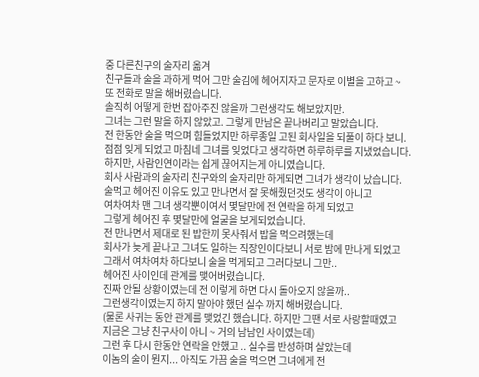중 다른친구의 술자리 옮겨
친구들과 술을 과하게 먹어 그만 술김에 헤어지자고 문자로 이별을 고하고 ~
또 전화로 말을 해버렸습니다.
솔직히 어떻게 한번 잡아주진 않을까 그런생각도 해보았지만.
그녀는 그런 말을 하지 않았고. 그렇게 만남은 끝나버리고 말았습니다.
전 한동안 술을 먹으며 힘들었지만 하루종일 고된 회사일을 되풀이 하다 보니.
점점 잊게 되었고 마침네 그녀를 잊었다고 생각하면 하루하루를 지냈었습니다.
하지만, 사람인연이라는 쉽게 끊어지는게 아니였습니다.
회사 사람과의 술자리 친구와의 술자리만 하게되면 그녀가 생각이 났습니다.
술먹고 헤어진 이유도 있고 만나면서 잘 못해줬던것도 생각이 아니고
여차여차 맨 그녀 생각뿐이여서 몇달만에 전 연락을 하게 되었고
그렇게 헤어진 후 몇달만에 얼굴을 보게되었습니다.
전 만나면서 제대로 된 밥한끼 못사줘서 밥을 먹으려했는데
회사가 늦게 끝나고 그녀도 일하는 직장인이다보니 서로 밤에 만나게 되었고
그래서 여차여차 하다보니 술을 먹게되고 그러다보니 그만..
헤어진 사이인데 관계를 맺어버렸습니다.
진짜 안될 상황이였는데 전 이렇게 하면 다시 돌아오지 않을까..
그런생각이였는지 하지 말아야 했던 실수 까지 해버렸습니다.
(물론 사귀는 동안 관계를 맺었긴 했습니다. 하지만 그땐 서로 사랑할때였고
지금은 그냥 친구사이 아니 ~ 거의 남남인 사이였는데)
그런 후 다시 한동안 연락을 안했고 .. 실수를 반성하며 살았는데
이놈의 술이 뭔지... 아직도 가끔 술을 먹으면 그녀에게 전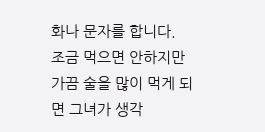화나 문자를 합니다.
조금 먹으면 안하지만 가끔 술을 많이 먹게 되면 그녀가 생각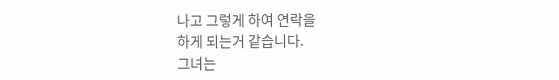나고 그렇게 하여 연락을
하게 되는거 같습니다.
그녀는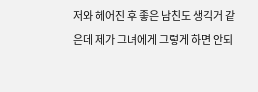저와 헤어진 후 좋은 남친도 생긱거 같은데 제가 그녀에게 그렇게 하면 안되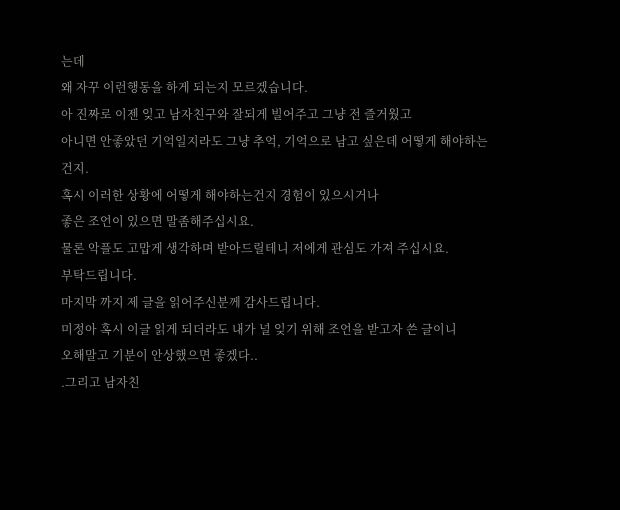는데
왜 자꾸 이런행동을 하게 되는지 모르겠습니다.
아 진짜로 이젠 잊고 남자친구와 잘되게 빌어주고 그냥 전 즐거웠고
아니면 안좋았던 기억일지라도 그냥 추억, 기억으로 남고 싶은데 어떻게 해야하는건지.
혹시 이러한 상황에 어떻게 해야하는건지 경험이 있으시거나
좋은 조언이 있으면 말좀해주십시요.
물론 악플도 고맙게 생각하며 받아드릴테니 저에게 관심도 가져 주십시요.
부탁드립니다.
마지막 까지 제 글을 읽어주신분께 감사드립니다.
미정아 혹시 이글 읽게 되더라도 내가 널 잊기 위해 조언을 받고자 쓴 글이니
오해말고 기분이 안상했으면 좋겠다..
.그리고 남자친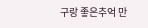구랑 좋은추억 만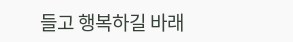들고 행복하길 바래